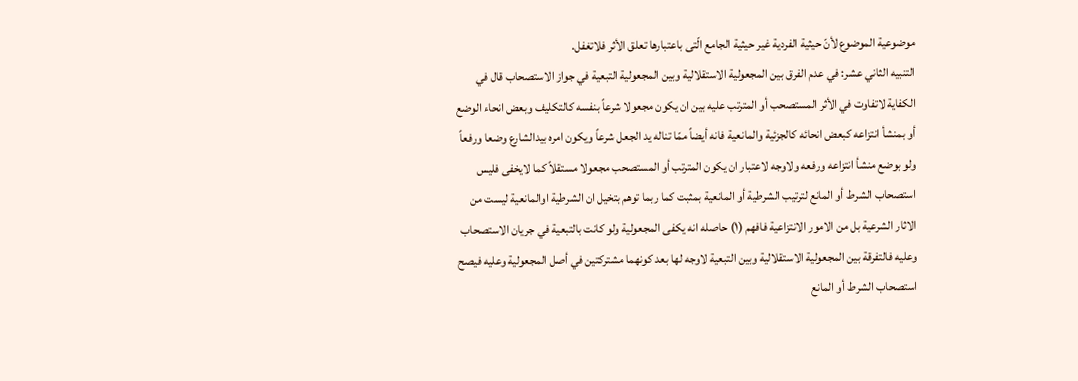موضوعية الموضوع لأنّ حيثية الفردية غير حيثية الجامع الّتى باعتبارها تعلق الأثر فلاتغفل.
التنبيه الثاني عشر: في عدم الفرق بين المجعولية الاستقلالية وبين المجعولية التبعية في جواز الاستصحاب قال في الكفاية لاتفاوت في الأثر المستصحب أو المترتب عليه بين ان يكون مجعولا شرعاً بنفسه كالتكليف وبعض انحاء الوضع أو بمنشأ انتزاعه كبعض انحائه كالجزئية والمانعية فانه أيضاً ممّا تناله يد الجعل شرعاً ويكون امره بيدالشارع وضعا ورفعاً ولو بوضع منشأ انتزاعه ورفعه ولاوجه لاعتبار ان يكون المترتب أو المستصحب مجعولا مستقلاً كما لايخفى فليس استصحاب الشرط أو المانع لترتيب الشرطية أو المانعية بمثبت كما ربما توهم بتخيل ان الشرطية اوالمانعية ليست من الاثار الشرعية بل من الامور الانتزاعية فافهم (١) حاصله انه يكفى المجعولية ولو كانت بالتبعية في جريان الاستصحاب وعليه فالتفرقة بين المجعولية الاستقلالية وبين التبعية لاوجه لها بعد كونهما مشتركتين في أصل المجعولية وعليه فيصح استصحاب الشرط أو المانع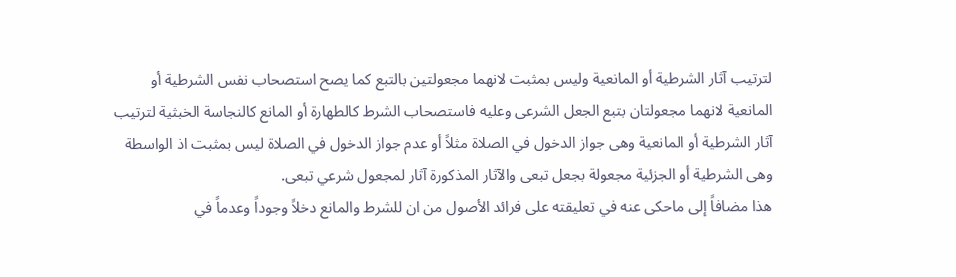لترتيب آثار الشرطية أو المانعية وليس بمثبت لانهما مجعولتين بالتبع كما يصح استصحاب نفس الشرطية أو المانعية لانهما مجعولتان بتبع الجعل الشرعى وعليه فاستصحاب الشرط كالطهارة أو المانع كالنجاسة الخبثية لترتيب آثار الشرطية أو المانعية وهى جواز الدخول في الصلاة مثلاً أو عدم جواز الدخول في الصلاة ليس بمثبت اذ الواسطة وهى الشرطية أو الجزئية مجعولة بجعل تبعى والآثار المذكورة آثار لمجعول شرعي تبعى.
هذا مضافاً إلى ماحكى عنه في تعليقته على فرائد الأصول من ان للشرط والمانع دخلاً وجوداً وعدماً في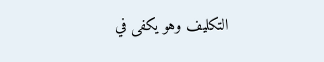التكليف وهو يكفى في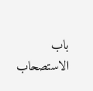باب الاستصحاب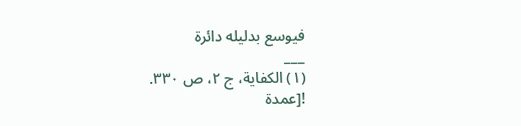فيوسع بدليله دائرة
___
(١) الكفاية، ج ٢، ص ٣٣٠.
![عمدة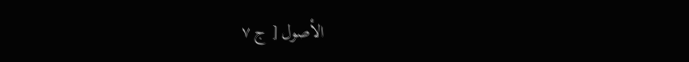الأصول [ ج ٧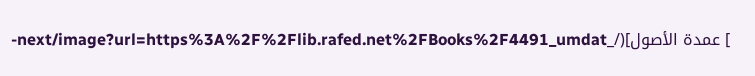] عمدة الأصول](/_next/image?url=https%3A%2F%2Flib.rafed.net%2FBooks%2F4491_umdat-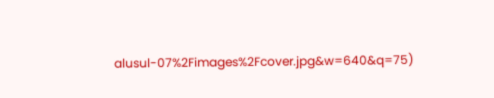alusul-07%2Fimages%2Fcover.jpg&w=640&q=75)